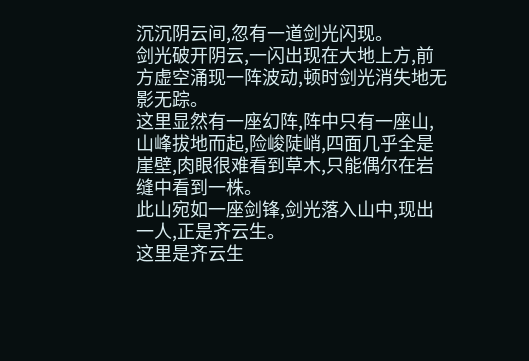沉沉阴云间,忽有一道剑光闪现。
剑光破开阴云,一闪出现在大地上方,前方虚空涌现一阵波动,顿时剑光消失地无影无踪。
这里显然有一座幻阵,阵中只有一座山,山峰拔地而起,险峻陡峭,四面几乎全是崖壁,肉眼很难看到草木,只能偶尔在岩缝中看到一株。
此山宛如一座剑锋,剑光落入山中,现出一人,正是齐云生。
这里是齐云生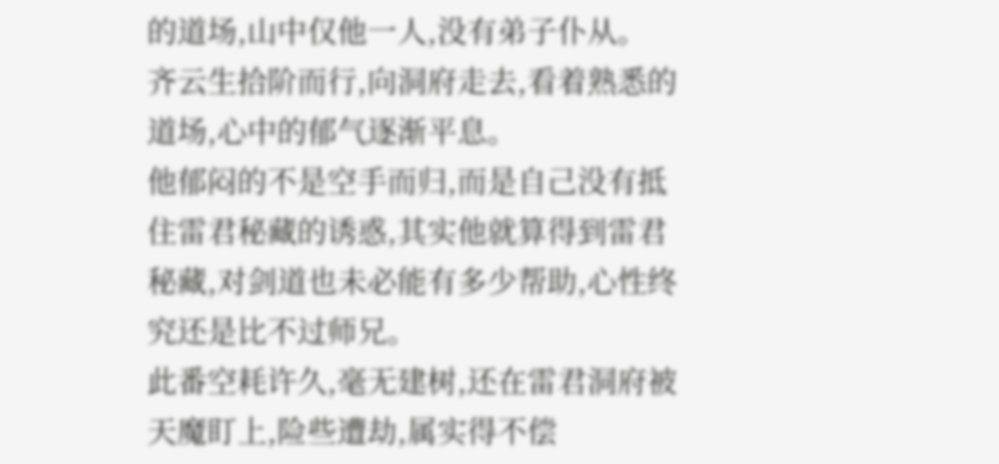的道场,山中仅他一人,没有弟子仆从。
齐云生拾阶而行,向洞府走去,看着熟悉的道场,心中的郁气逐渐平息。
他郁闷的不是空手而归,而是自己没有抵住雷君秘藏的诱惑,其实他就算得到雷君秘藏,对剑道也未必能有多少帮助,心性终究还是比不过师兄。
此番空耗许久,毫无建树,还在雷君洞府被天魔盯上,险些遭劫,属实得不偿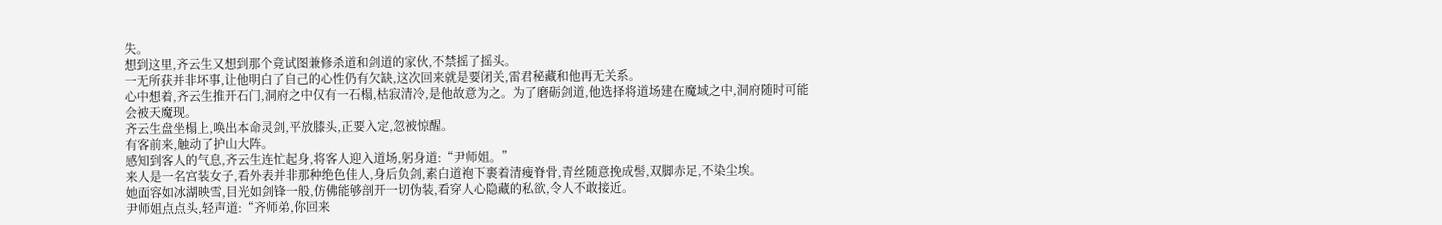失。
想到这里,齐云生又想到那个竟试图兼修杀道和剑道的家伙,不禁摇了摇头。
一无所获并非坏事,让他明白了自己的心性仍有欠缺,这次回来就是要闭关,雷君秘藏和他再无关系。
心中想着,齐云生推开石门,洞府之中仅有一石榻,枯寂清冷,是他故意为之。为了磨砺剑道,他选择将道场建在魔域之中,洞府随时可能会被天魔现。
齐云生盘坐榻上,唤出本命灵剑,平放膝头,正要入定,忽被惊醒。
有客前来,触动了护山大阵。
感知到客人的气息,齐云生连忙起身,将客人迎入道场,躬身道:“尹师姐。”
来人是一名宫装女子,看外表并非那种绝色佳人,身后负剑,素白道袍下裹着清瘦脊骨,青丝随意挽成髻,双脚赤足,不染尘埃。
她面容如冰湖映雪,目光如剑锋一般,仿佛能够剖开一切伪装,看穿人心隐藏的私欲,令人不敢接近。
尹师姐点点头,轻声道:“齐师弟,你回来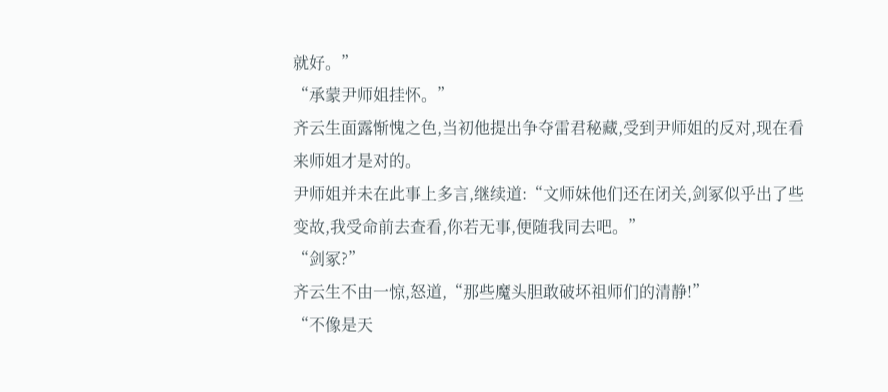就好。”
“承蒙尹师姐挂怀。”
齐云生面露惭愧之色,当初他提出争夺雷君秘藏,受到尹师姐的反对,现在看来师姐才是对的。
尹师姐并未在此事上多言,继续道:“文师妹他们还在闭关,剑冢似乎出了些变故,我受命前去查看,你若无事,便随我同去吧。”
“剑冢?”
齐云生不由一惊,怒道,“那些魔头胆敢破坏祖师们的清静!”
“不像是天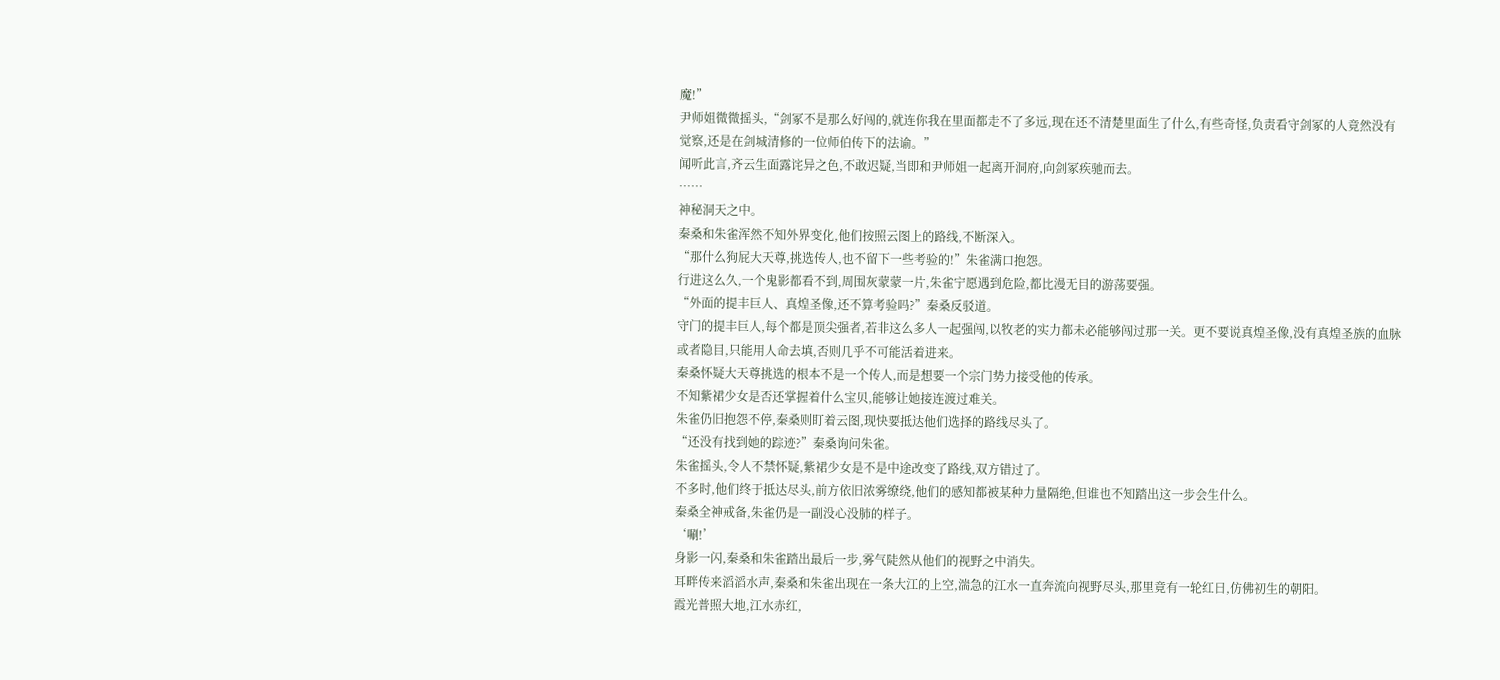魔!”
尹师姐微微摇头,“剑冢不是那么好闯的,就连你我在里面都走不了多远,现在还不清楚里面生了什么,有些奇怪,负责看守剑冢的人竟然没有觉察,还是在剑城清修的一位师伯传下的法谕。”
闻听此言,齐云生面露诧异之色,不敢迟疑,当即和尹师姐一起离开洞府,向剑冢疾驰而去。
……
神秘洞天之中。
秦桑和朱雀浑然不知外界变化,他们按照云图上的路线,不断深入。
“那什么狗屁大天尊,挑选传人,也不留下一些考验的!”朱雀满口抱怨。
行进这么久,一个鬼影都看不到,周围灰蒙蒙一片,朱雀宁愿遇到危险,都比漫无目的游荡要强。
“外面的提丰巨人、真煌圣像,还不算考验吗?”秦桑反驳道。
守门的提丰巨人,每个都是顶尖强者,若非这么多人一起强闯,以牧老的实力都未必能够闯过那一关。更不要说真煌圣像,没有真煌圣族的血脉或者隐目,只能用人命去填,否则几乎不可能活着进来。
秦桑怀疑大天尊挑选的根本不是一个传人,而是想要一个宗门势力接受他的传承。
不知紫裙少女是否还掌握着什么宝贝,能够让她接连渡过难关。
朱雀仍旧抱怨不停,秦桑则盯着云图,现快要抵达他们选择的路线尽头了。
“还没有找到她的踪迹?”秦桑询问朱雀。
朱雀摇头,令人不禁怀疑,紫裙少女是不是中途改变了路线,双方错过了。
不多时,他们终于抵达尽头,前方依旧浓雾缭绕,他们的感知都被某种力量隔绝,但谁也不知踏出这一步会生什么。
秦桑全神戒备,朱雀仍是一副没心没肺的样子。
‘唰!’
身影一闪,秦桑和朱雀踏出最后一步,雾气陡然从他们的视野之中消失。
耳畔传来滔滔水声,秦桑和朱雀出现在一条大江的上空,湍急的江水一直奔流向视野尽头,那里竟有一轮红日,仿佛初生的朝阳。
霞光普照大地,江水赤红,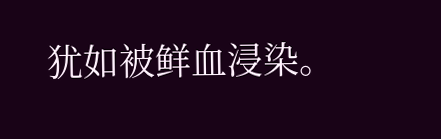犹如被鲜血浸染。